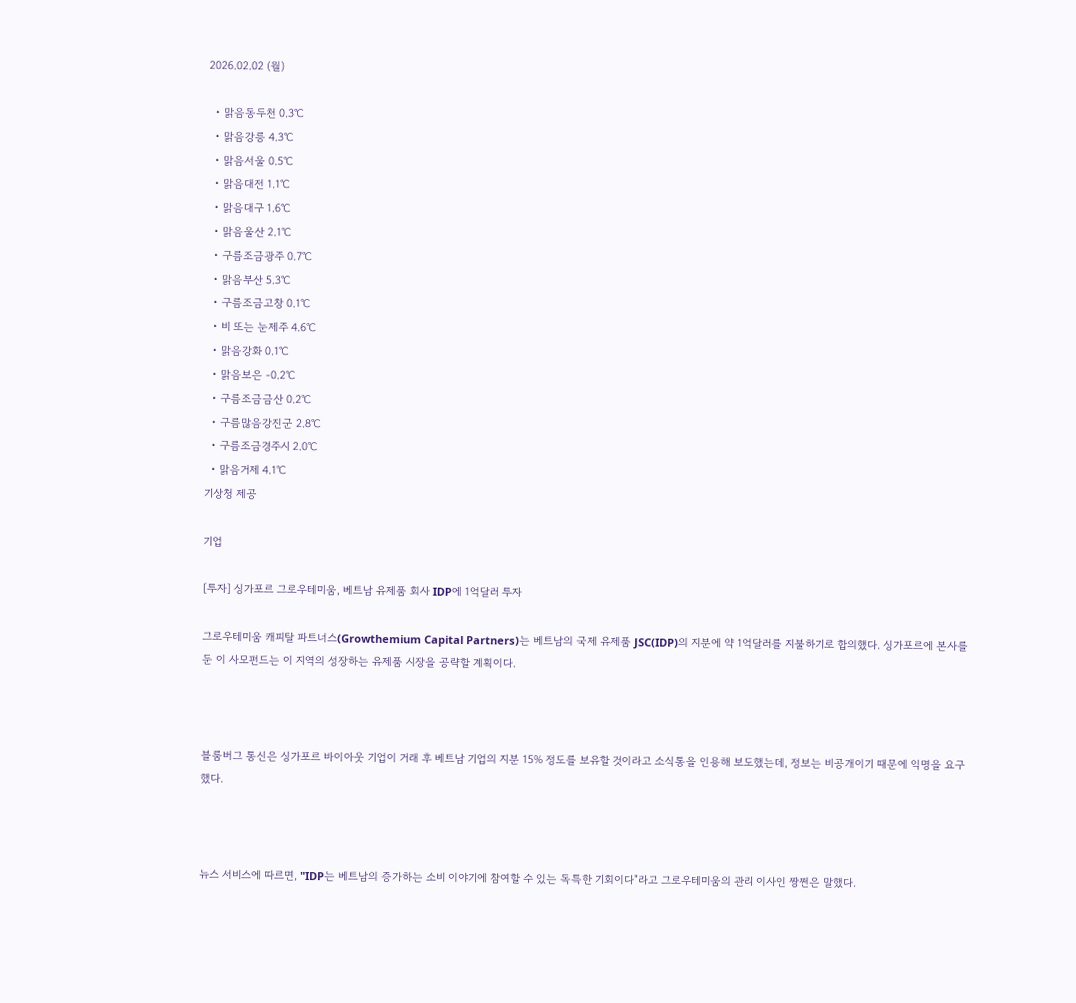2026.02.02 (월)

  • 맑음동두천 0.3℃
  • 맑음강릉 4.3℃
  • 맑음서울 0.5℃
  • 맑음대전 1.1℃
  • 맑음대구 1.6℃
  • 맑음울산 2.1℃
  • 구름조금광주 0.7℃
  • 맑음부산 5.3℃
  • 구름조금고창 0.1℃
  • 비 또는 눈제주 4.6℃
  • 맑음강화 0.1℃
  • 맑음보은 -0.2℃
  • 구름조금금산 0.2℃
  • 구름많음강진군 2.8℃
  • 구름조금경주시 2.0℃
  • 맑음거제 4.1℃
기상청 제공

기업

[투자] 싱가포르 그로우테미움, 베트남 유제품 회사 IDP에 1억달러 투자

그로우테미움 캐피탈 파트너스(Growthemium Capital Partners)는 베트남의 국제 유제품 JSC(IDP)의 지분에 약 1억달러를 지불하기로 합의했다. 싱가포르에 본사를 둔 이 사모펀드는 이 지역의 성장하는 유제품 시장을 공략할 계획이다.



블룸버그 통신은 싱가포르 바이아웃 기업이 거래 후 베트남 기업의 지분 15% 정도를 보유할 것이라고 소식통을 인용해 보도했는데, 정보는 비공개이기 때문에 익명을 요구했다.



뉴스 서비스에 따르면, "IDP는 베트남의 증가하는 소비 이야기에 참여할 수 있는 독특한 기회이다"라고 그로우테미움의 관리 이사인 짱쩐은 말했다.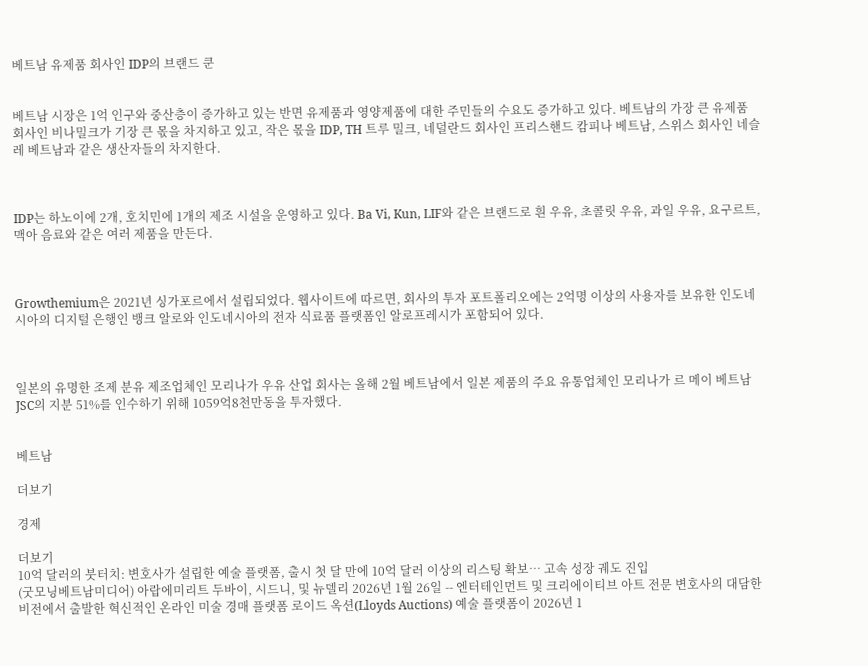베트남 유제품 회사인 IDP의 브랜드 쿤


베트남 시장은 1억 인구와 중산층이 증가하고 있는 반면 유제품과 영양제품에 대한 주민들의 수요도 증가하고 있다. 베트남의 가장 큰 유제품 회사인 비나밀크가 기장 큰 몫을 차지하고 있고, 작은 몫을 IDP, TH 트루 밀크, 네덜란드 회사인 프리스핸드 캄피나 베트남, 스위스 회사인 네슬레 베트남과 같은 생산자들의 차지한다.



IDP는 하노이에 2개, 호치민에 1개의 제조 시설을 운영하고 있다. Ba Vi, Kun, LIF와 같은 브랜드로 흰 우유, 초콜릿 우유, 과일 우유, 요구르트, 맥아 음료와 같은 여러 제품을 만든다.



Growthemium은 2021년 싱가포르에서 설립되었다. 웹사이트에 따르면, 회사의 투자 포트폴리오에는 2억명 이상의 사용자를 보유한 인도네시아의 디지털 은행인 뱅크 알로와 인도네시아의 전자 식료품 플랫폼인 알로프레시가 포함되어 있다.



일본의 유명한 조제 분유 제조업체인 모리나가 우유 산업 회사는 올해 2월 베트남에서 일본 제품의 주요 유통업체인 모리나가 르 메이 베트남 JSC의 지분 51%를 인수하기 위해 1059억8천만동을 투자했다.


베트남

더보기

경제

더보기
10억 달러의 붓터치: 변호사가 설립한 예술 플랫폼, 출시 첫 달 만에 10억 달러 이상의 리스팅 확보… 고속 성장 궤도 진입
(굿모닝베트남미디어) 아랍에미리트 두바이, 시드니, 및 뉴델리 2026년 1월 26일 -- 엔터테인먼트 및 크리에이티브 아트 전문 변호사의 대담한 비전에서 출발한 혁신적인 온라인 미술 경매 플랫폼 로이드 옥션(Lloyds Auctions) 예술 플랫폼이 2026년 1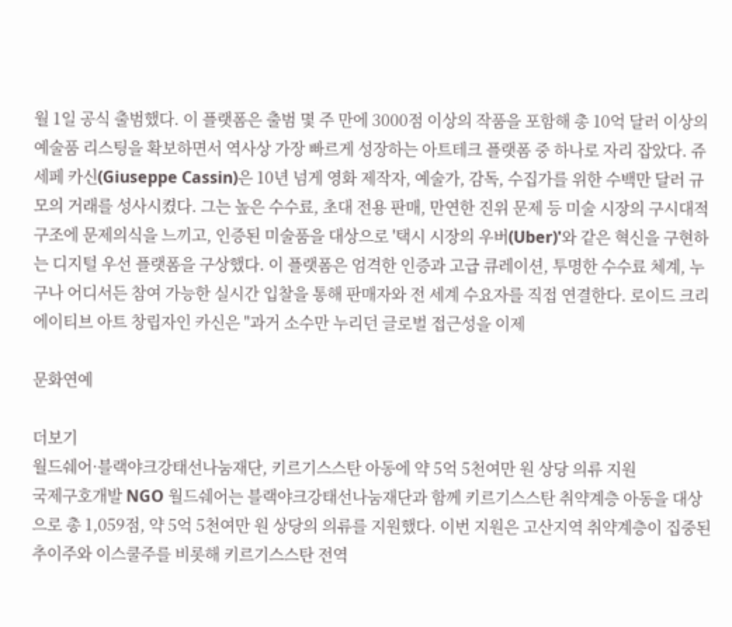월 1일 공식 출범했다. 이 플랫폼은 출범 몇 주 만에 3000점 이상의 작품을 포함해 총 10억 달러 이상의 예술품 리스팅을 확보하면서 역사상 가장 빠르게 성장하는 아트테크 플랫폼 중 하나로 자리 잡았다. 쥬세페 카신(Giuseppe Cassin)은 10년 넘게 영화 제작자, 예술가, 감독, 수집가를 위한 수백만 달러 규모의 거래를 성사시켰다. 그는 높은 수수료, 초대 전용 판매, 만연한 진위 문제 등 미술 시장의 구시대적 구조에 문제의식을 느끼고, 인증된 미술품을 대상으로 '택시 시장의 우버(Uber)'와 같은 혁신을 구현하는 디지털 우선 플랫폼을 구상했다. 이 플랫폼은 엄격한 인증과 고급 큐레이션, 투명한 수수료 체계, 누구나 어디서든 참여 가능한 실시간 입찰을 통해 판매자와 전 세계 수요자를 직접 연결한다. 로이드 크리에이티브 아트 창립자인 카신은 "과거 소수만 누리던 글로벌 접근성을 이제

문화연예

더보기
월드쉐어·블랙야크강태선나눔재단, 키르기스스탄 아동에 약 5억 5천여만 원 상당 의류 지원
국제구호개발 NGO 월드쉐어는 블랙야크강태선나눔재단과 함께 키르기스스탄 취약계층 아동을 대상으로 총 1,059점, 약 5억 5천여만 원 상당의 의류를 지원했다. 이번 지원은 고산지역 취약계층이 집중된 추이주와 이스쿨주를 비롯해 키르기스스탄 전역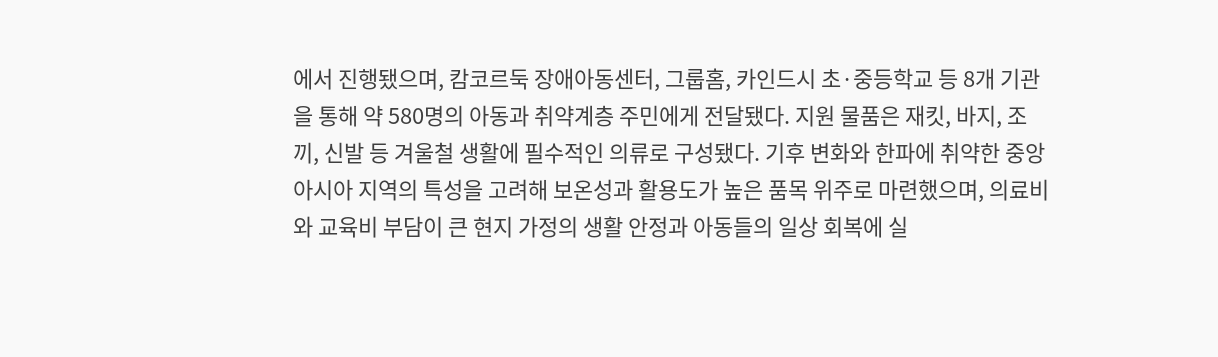에서 진행됐으며, 캄코르둑 장애아동센터, 그룹홈, 카인드시 초·중등학교 등 8개 기관을 통해 약 580명의 아동과 취약계층 주민에게 전달됐다. 지원 물품은 재킷, 바지, 조끼, 신발 등 겨울철 생활에 필수적인 의류로 구성됐다. 기후 변화와 한파에 취약한 중앙아시아 지역의 특성을 고려해 보온성과 활용도가 높은 품목 위주로 마련했으며, 의료비와 교육비 부담이 큰 현지 가정의 생활 안정과 아동들의 일상 회복에 실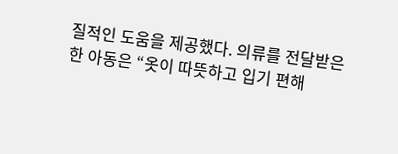질적인 도움을 제공했다. 의류를 전달받은 한 아동은 “옷이 따뜻하고 입기 편해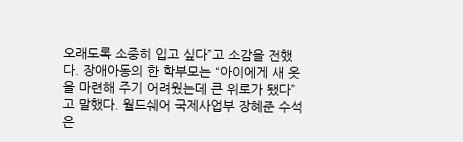오래도록 소중히 입고 싶다”고 소감을 전했다. 장애아동의 한 학부모는 “아이에게 새 옷을 마련해 주기 어려웠는데 큰 위로가 됐다”고 말했다. 월드쉐어 국제사업부 장혜준 수석은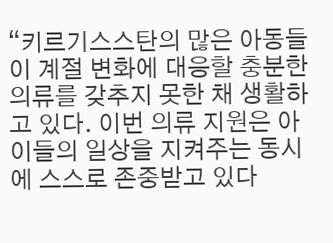“키르기스스탄의 많은 아동들이 계절 변화에 대응할 충분한 의류를 갖추지 못한 채 생활하고 있다. 이번 의류 지원은 아이들의 일상을 지켜주는 동시에 스스로 존중받고 있다